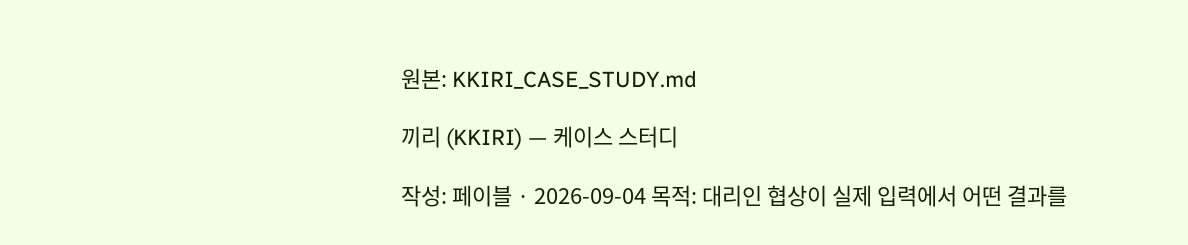원본: KKIRI_CASE_STUDY.md

끼리 (KKIRI) — 케이스 스터디

작성: 페이블 · 2026-09-04 목적: 대리인 협상이 실제 입력에서 어떤 결과를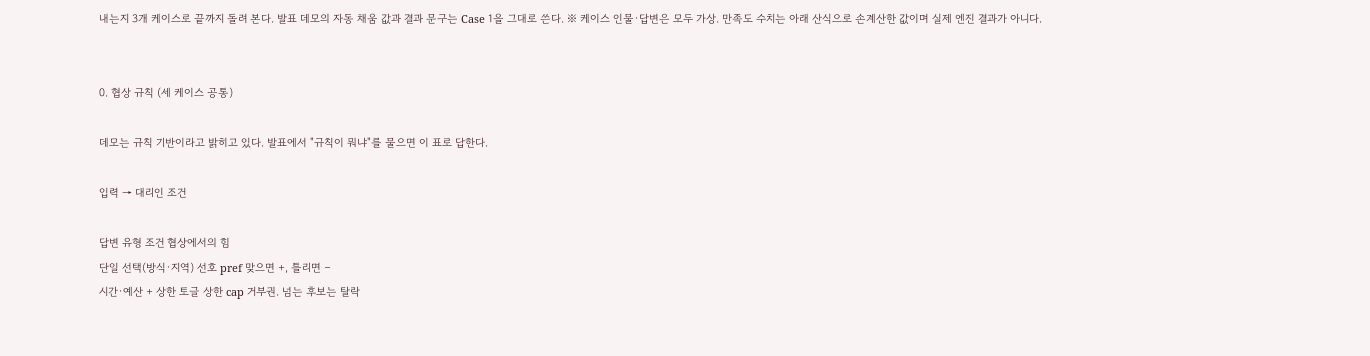내는지 3개 케이스로 끝까지 돌려 본다. 발표 데모의 자동 채움 값과 결과 문구는 Case 1을 그대로 쓴다. ※ 케이스 인물·답변은 모두 가상. 만족도 수치는 아래 산식으로 손계산한 값이며 실제 엔진 결과가 아니다.


0. 협상 규칙 (세 케이스 공통)

데모는 규칙 기반이라고 밝히고 있다. 발표에서 "규칙이 뭐냐"를 물으면 이 표로 답한다.

입력 → 대리인 조건

답변 유형 조건 협상에서의 힘
단일 선택(방식·지역) 선호 pref 맞으면 +, 틀리면 −
시간·예산 + 상한 토글 상한 cap 거부권. 넘는 후보는 탈락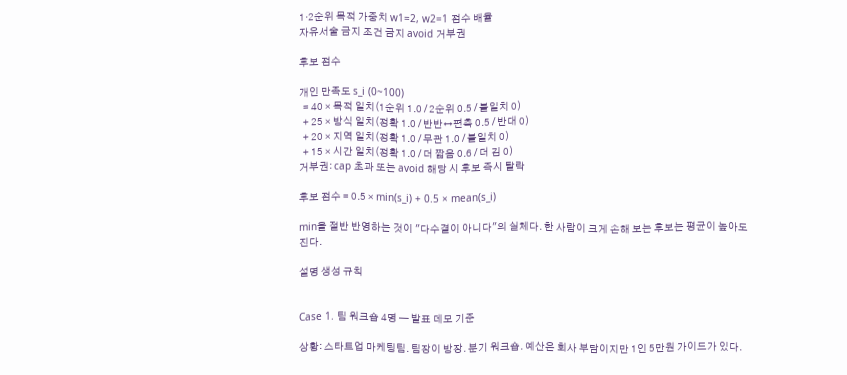1·2순위 목적 가중치 w1=2, w2=1 점수 배율
자유서술 금지 조건 금지 avoid 거부권

후보 점수

개인 만족도 s_i (0~100)
  = 40 × 목적 일치(1순위 1.0 / 2순위 0.5 / 불일치 0)
  + 25 × 방식 일치(정확 1.0 / 반반↔편측 0.5 / 반대 0)
  + 20 × 지역 일치(정확 1.0 / 무관 1.0 / 불일치 0)
  + 15 × 시간 일치(정확 1.0 / 더 짧음 0.6 / 더 김 0)
거부권: cap 초과 또는 avoid 해당 시 후보 즉시 탈락

후보 점수 = 0.5 × min(s_i) + 0.5 × mean(s_i)

min을 절반 반영하는 것이 "다수결이 아니다"의 실체다. 한 사람이 크게 손해 보는 후보는 평균이 높아도 진다.

설명 생성 규칙


Case 1. 팀 워크숍 4명 — 발표 데모 기준

상황: 스타트업 마케팅팀. 팀장이 방장. 분기 워크숍. 예산은 회사 부담이지만 1인 5만원 가이드가 있다.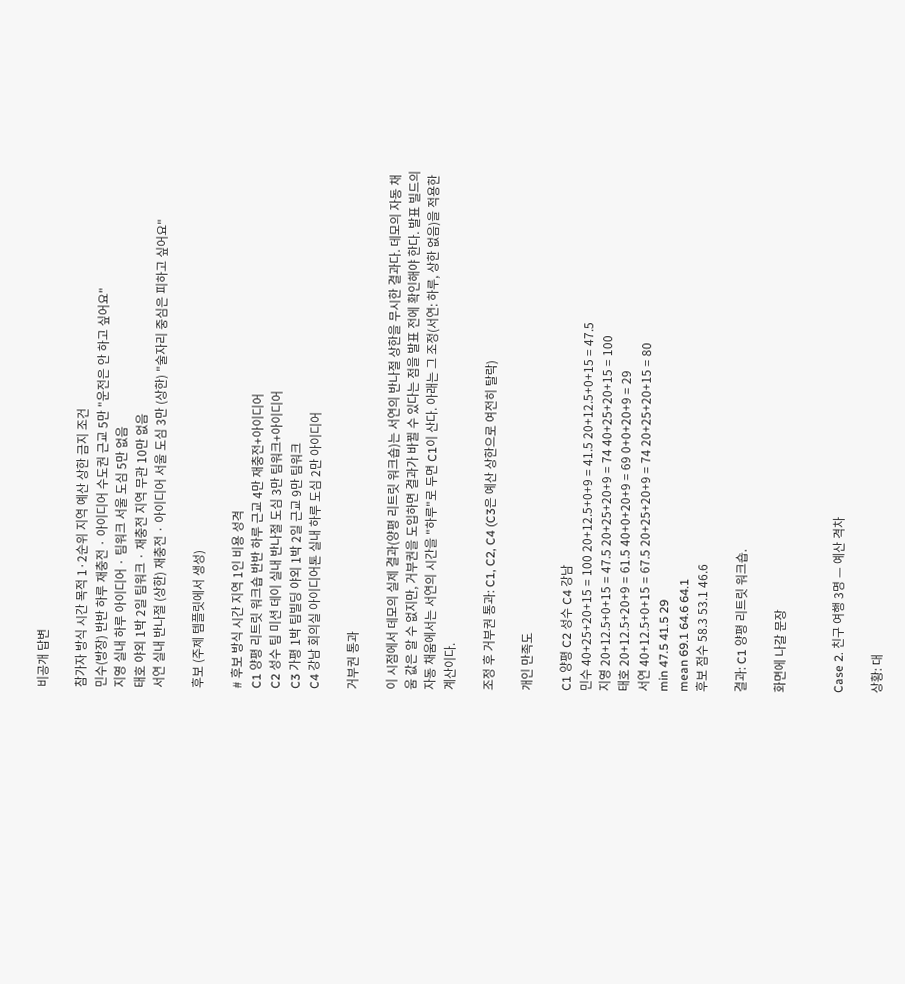비공개 답변

참가자 방식 시간 목적 1·2순위 지역 예산 상한 금지 조건
민수(방장) 반반 하루 재충전 · 아이디어 수도권 근교 5만 "운전은 안 하고 싶어요"
지영 실내 하루 아이디어 · 팀워크 서울 도심 5만 없음
태호 야외 1박 2일 팀워크 · 재충전 지역 무관 10만 없음
서연 실내 반나절 (상한) 재충전 · 아이디어 서울 도심 3만 (상한) "술자리 중심은 피하고 싶어요"

후보 (주제 템플릿에서 생성)

# 후보 방식 시간 지역 1인 비용 성격
C1 양평 리트릿 워크숍 반반 하루 근교 4만 재충전+아이디어
C2 성수 팀 미션 데이 실내 반나절 도심 3만 팀워크+아이디어
C3 가평 1박 팀빌딩 야외 1박 2일 근교 9만 팀워크
C4 강남 회의실 아이디어톤 실내 하루 도심 2만 아이디어

거부권 통과

이 시점에서 데모의 실제 결과(양평 리트릿 워크숍)는 서연의 반나절 상한을 무시한 결과다. 데모의 자동 채움 값은 알 수 없지만, 거부권을 도입하면 결과가 바뀔 수 있다는 점을 발표 전에 확인해야 한다. 발표 빌드의 자동 채움에서는 서연의 시간을 "하루"로 두면 C1이 산다. 아래는 그 조정(서연: 하루, 상한 없음)을 적용한 계산이다.

조정 후 거부권 통과: C1, C2, C4 (C3은 예산 상한으로 여전히 탈락)

개인 만족도

C1 양평 C2 성수 C4 강남
민수 40+25+20+15 = 100 20+12.5+0+9 = 41.5 20+12.5+0+15 = 47.5
지영 20+12.5+0+15 = 47.5 20+25+20+9 = 74 40+25+20+15 = 100
태호 20+12.5+20+9 = 61.5 40+0+20+9 = 69 0+0+20+9 = 29
서연 40+12.5+0+15 = 67.5 20+25+20+9 = 74 20+25+20+15 = 80
min 47.5 41.5 29
mean 69.1 64.6 64.1
후보 점수 58.3 53.1 46.6

결과: C1 양평 리트릿 워크숍.

화면에 나갈 문장


Case 2. 친구 여행 3명 — 예산 격차

상황: 대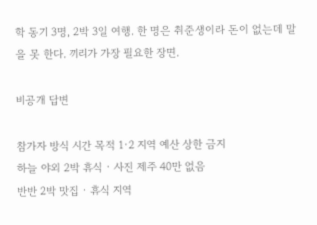학 동기 3명, 2박 3일 여행. 한 명은 취준생이라 돈이 없는데 말을 못 한다. 끼리가 가장 필요한 장면.

비공개 답변

참가자 방식 시간 목적 1·2 지역 예산 상한 금지
하늘 야외 2박 휴식 · 사진 제주 40만 없음
반반 2박 맛집 · 휴식 지역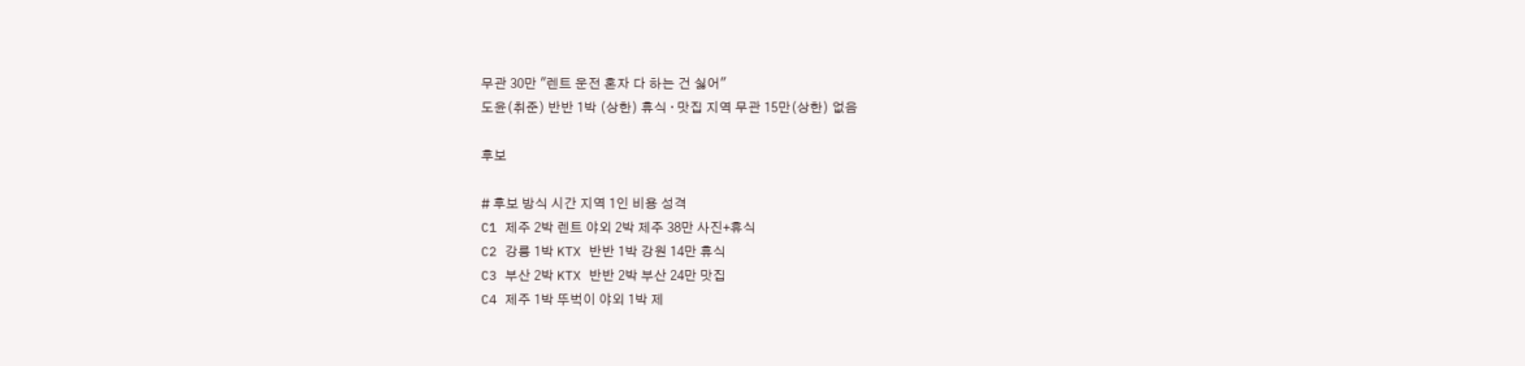무관 30만 "렌트 운전 혼자 다 하는 건 싫어"
도윤(취준) 반반 1박 (상한) 휴식 · 맛집 지역 무관 15만(상한) 없음

후보

# 후보 방식 시간 지역 1인 비용 성격
C1 제주 2박 렌트 야외 2박 제주 38만 사진+휴식
C2 강릉 1박 KTX 반반 1박 강원 14만 휴식
C3 부산 2박 KTX 반반 2박 부산 24만 맛집
C4 제주 1박 뚜벅이 야외 1박 제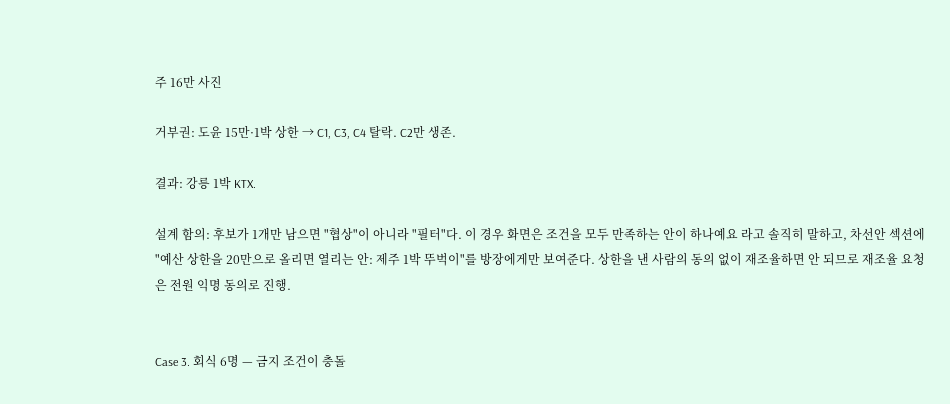주 16만 사진

거부권: 도윤 15만·1박 상한 → C1, C3, C4 탈락. C2만 생존.

결과: 강릉 1박 KTX.

설계 함의: 후보가 1개만 남으면 "협상"이 아니라 "필터"다. 이 경우 화면은 조건을 모두 만족하는 안이 하나예요 라고 솔직히 말하고, 차선안 섹션에 "예산 상한을 20만으로 올리면 열리는 안: 제주 1박 뚜벅이"를 방장에게만 보여준다. 상한을 낸 사람의 동의 없이 재조율하면 안 되므로 재조율 요청은 전원 익명 동의로 진행.


Case 3. 회식 6명 — 금지 조건이 충돌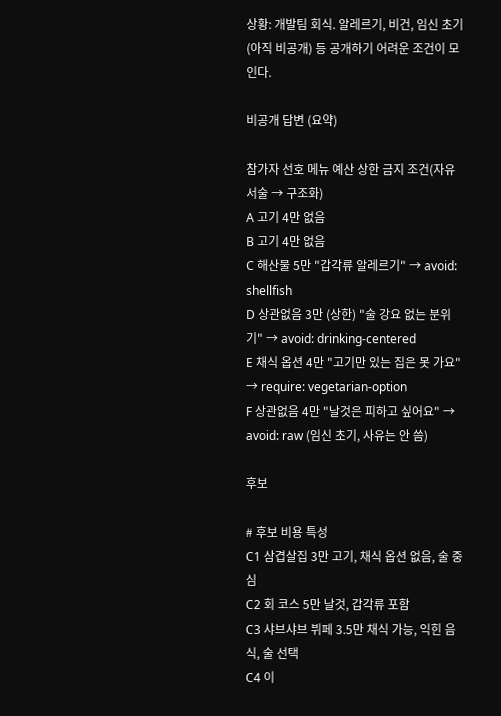상황: 개발팀 회식. 알레르기, 비건, 임신 초기(아직 비공개) 등 공개하기 어려운 조건이 모인다.

비공개 답변 (요약)

참가자 선호 메뉴 예산 상한 금지 조건(자유서술 → 구조화)
A 고기 4만 없음
B 고기 4만 없음
C 해산물 5만 "갑각류 알레르기" → avoid: shellfish
D 상관없음 3만 (상한) "술 강요 없는 분위기" → avoid: drinking-centered
E 채식 옵션 4만 "고기만 있는 집은 못 가요" → require: vegetarian-option
F 상관없음 4만 "날것은 피하고 싶어요" → avoid: raw (임신 초기, 사유는 안 씀)

후보

# 후보 비용 특성
C1 삼겹살집 3만 고기, 채식 옵션 없음, 술 중심
C2 회 코스 5만 날것, 갑각류 포함
C3 샤브샤브 뷔페 3.5만 채식 가능, 익힌 음식, 술 선택
C4 이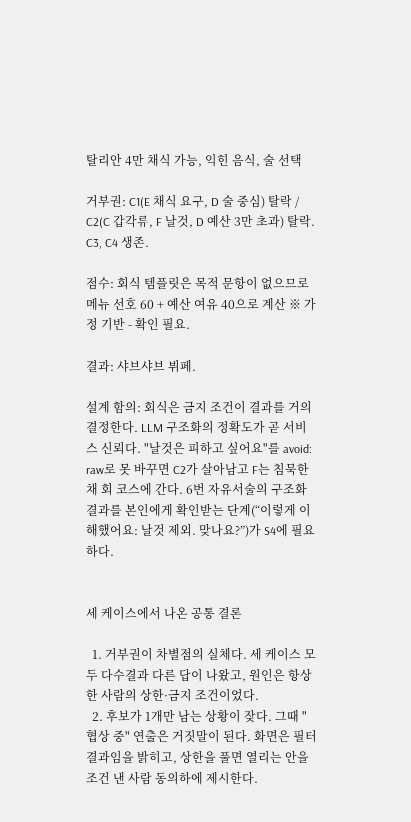탈리안 4만 채식 가능, 익힌 음식, 술 선택

거부권: C1(E 채식 요구, D 술 중심) 탈락 / C2(C 갑각류, F 날것, D 예산 3만 초과) 탈락. C3, C4 생존.

점수: 회식 템플릿은 목적 문항이 없으므로 메뉴 선호 60 + 예산 여유 40으로 계산 ※ 가정 기반 - 확인 필요.

결과: 샤브샤브 뷔페.

설계 함의: 회식은 금지 조건이 결과를 거의 결정한다. LLM 구조화의 정확도가 곧 서비스 신뢰다. "날것은 피하고 싶어요"를 avoid: raw로 못 바꾸면 C2가 살아남고 F는 침묵한 채 회 코스에 간다. 6번 자유서술의 구조화 결과를 본인에게 확인받는 단계(“이렇게 이해했어요: 날것 제외. 맞나요?”)가 S4에 필요하다.


세 케이스에서 나온 공통 결론

  1. 거부권이 차별점의 실체다. 세 케이스 모두 다수결과 다른 답이 나왔고, 원인은 항상 한 사람의 상한·금지 조건이었다.
  2. 후보가 1개만 남는 상황이 잦다. 그때 "협상 중" 연출은 거짓말이 된다. 화면은 필터 결과임을 밝히고, 상한을 풀면 열리는 안을 조건 낸 사람 동의하에 제시한다.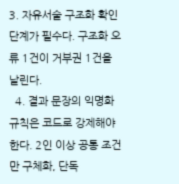3. 자유서술 구조화 확인 단계가 필수다. 구조화 오류 1건이 거부권 1건을 날린다.
  4. 결과 문장의 익명화 규칙은 코드로 강제해야 한다. 2인 이상 공통 조건만 구체화, 단독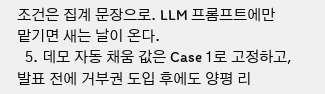조건은 집계 문장으로. LLM 프롬프트에만 맡기면 새는 날이 온다.
  5. 데모 자동 채움 값은 Case 1로 고정하고, 발표 전에 거부권 도입 후에도 양평 리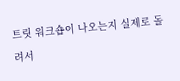트릿 워크숍이 나오는지 실제로 돌려서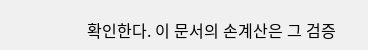확인한다. 이 문서의 손계산은 그 검증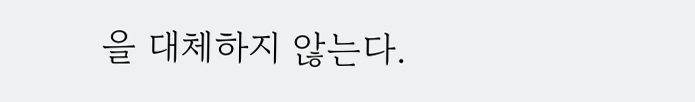을 대체하지 않는다.